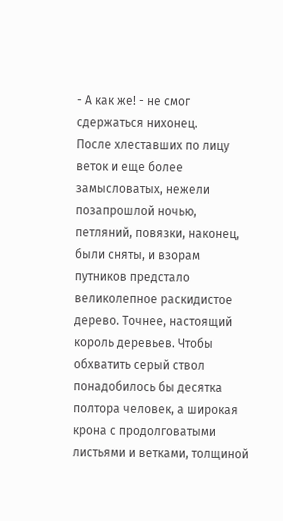- А как же! - не смог сдержаться нихонец.
После хлеставших по лицу веток и еще более замысловатых, нежели позапрошлой ночью, петляний, повязки, наконец, были сняты, и взорам путников предстало великолепное раскидистое дерево. Точнее, настоящий король деревьев. Чтобы обхватить серый ствол понадобилось бы десятка полтора человек, а широкая крона с продолговатыми листьями и ветками, толщиной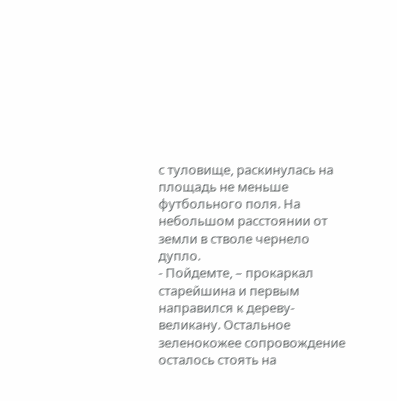с туловище, раскинулась на площадь не меньше футбольного поля. На небольшом расстоянии от земли в стволе чернело дупло.
- Пойдемте, – прокаркал старейшина и первым направился к дереву-великану. Остальное зеленокожее сопровождение осталось стоять на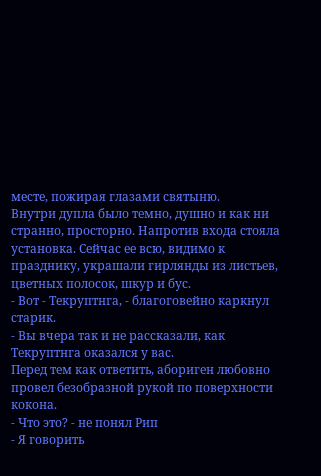месте, пожирая глазами святыню.
Внутри дупла было темно, душно и как ни странно, просторно. Напротив входа стояла установка. Сейчас ее всю, видимо к празднику, украшали гирлянды из листьев, цветных полосок, шкур и бус.
- Вот - Текруптнга, - благоговейно каркнул старик.
- Вы вчера так и не рассказали, как Текруптнга оказался у вас.
Перед тем как ответить, абориген любовно провел безобразной рукой по поверхности кокона.
- Что это? - не понял Рип
- Я говорить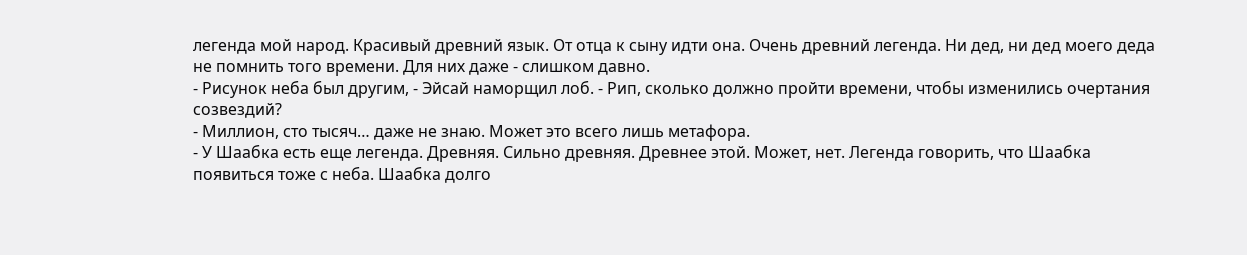легенда мой народ. Красивый древний язык. От отца к сыну идти она. Очень древний легенда. Ни дед, ни дед моего деда не помнить того времени. Для них даже - слишком давно.
- Рисунок неба был другим, - Эйсай наморщил лоб. - Рип, сколько должно пройти времени, чтобы изменились очертания созвездий?
- Миллион, сто тысяч… даже не знаю. Может это всего лишь метафора.
- У Шаабка есть еще легенда. Древняя. Сильно древняя. Древнее этой. Может, нет. Легенда говорить, что Шаабка появиться тоже с неба. Шаабка долго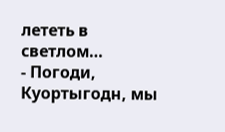лететь в светлом…
- Погоди, Куортыгодн, мы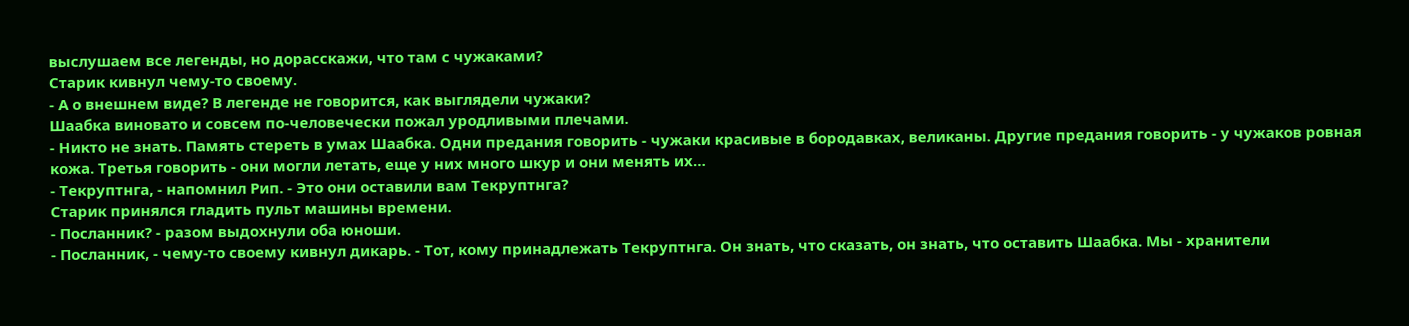выслушаем все легенды, но дорасскажи, что там с чужаками?
Старик кивнул чему-то своему.
- А о внешнем виде? В легенде не говорится, как выглядели чужаки?
Шаабка виновато и совсем по-человечески пожал уродливыми плечами.
- Никто не знать. Память стереть в умах Шаабка. Одни предания говорить - чужаки красивые в бородавках, великаны. Другие предания говорить - у чужаков ровная кожа. Третья говорить - они могли летать, еще у них много шкур и они менять их…
- Текруптнга, - напомнил Рип. - Это они оставили вам Текруптнга?
Старик принялся гладить пульт машины времени.
- Посланник? - разом выдохнули оба юноши.
- Посланник, - чему-то своему кивнул дикарь. - Тот, кому принадлежать Текруптнга. Он знать, что сказать, он знать, что оставить Шаабка. Мы - хранители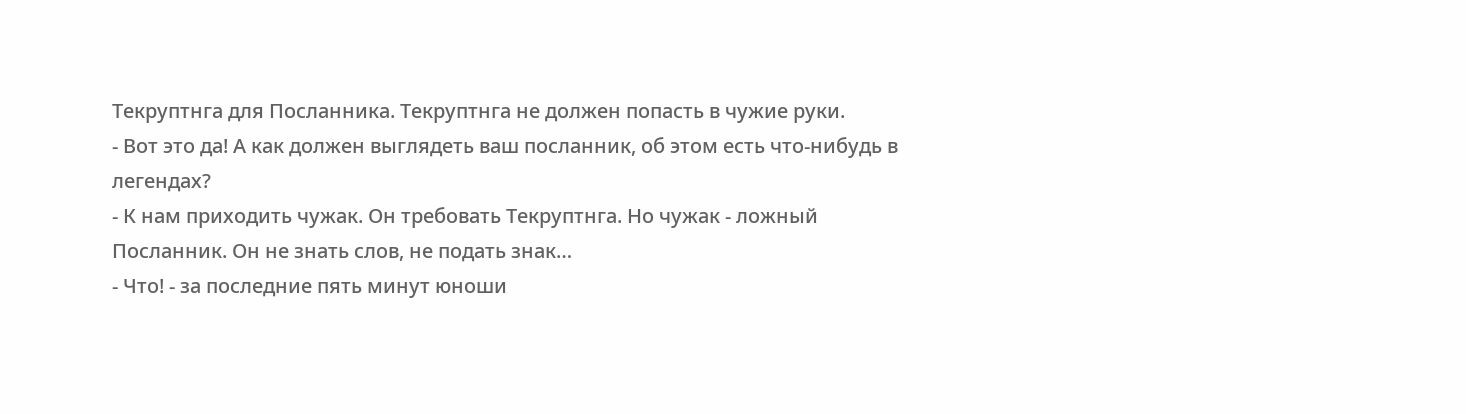Текруптнга для Посланника. Текруптнга не должен попасть в чужие руки.
- Вот это да! А как должен выглядеть ваш посланник, об этом есть что-нибудь в легендах?
- К нам приходить чужак. Он требовать Текруптнга. Но чужак - ложный Посланник. Он не знать слов, не подать знак…
- Что! - за последние пять минут юноши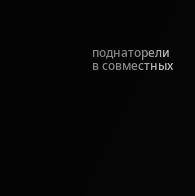поднаторели в совместных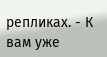репликах. - К вам уже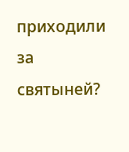приходили за святыней?